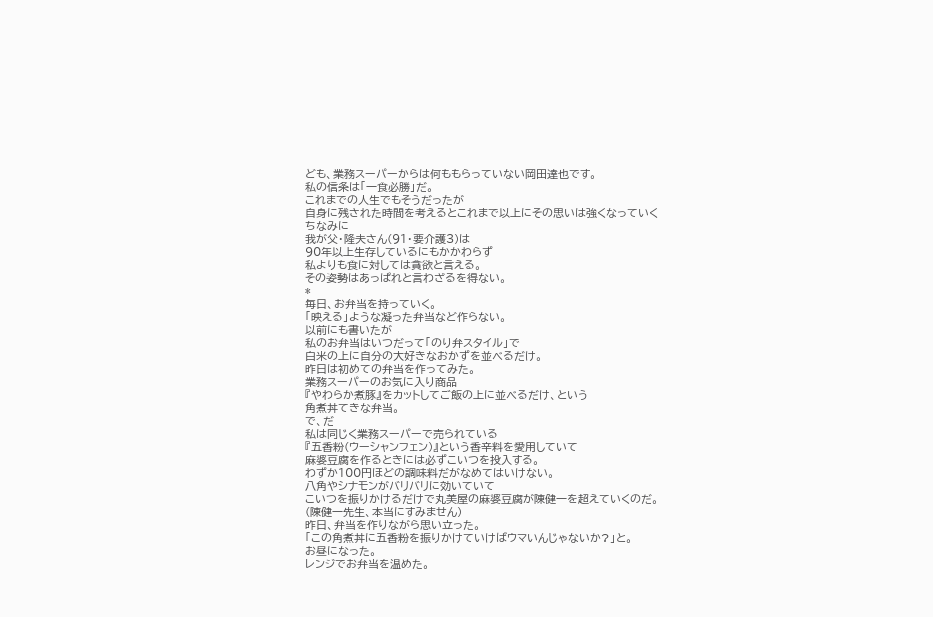ども、業務スーパーからは何ももらっていない岡田達也です。
私の信条は「一食必勝」だ。
これまでの人生でもそうだったが
自身に残された時間を考えるとこれまで以上にその思いは強くなっていく
ちなみに
我が父・隆夫さん(91・要介護3)は
90年以上生存しているにもかかわらず
私よりも食に対しては貪欲と言える。
その姿勢はあっぱれと言わざるを得ない。
*
毎日、お弁当を持っていく。
「映える」ような凝った弁当など作らない。
以前にも書いたが
私のお弁当はいつだって「のり弁スタイル」で
白米の上に自分の大好きなおかずを並べるだけ。
昨日は初めての弁当を作ってみた。
業務スーパーのお気に入り商品
『やわらか煮豚』をカットしてご飯の上に並べるだけ、という
角煮丼てきな弁当。
で、だ
私は同じく業務スーパーで売られている
『五香粉(ウーシャンフェン)』という香辛料を愛用していて
麻婆豆腐を作るときには必ずこいつを投入する。
わずか100円ほどの調味料だがなめてはいけない。
八角やシナモンがバリバリに効いていて
こいつを振りかけるだけで丸美屋の麻婆豆腐が陳健一を超えていくのだ。
(陳健一先生、本当にすみません)
昨日、弁当を作りながら思い立った。
「この角煮丼に五香粉を振りかけていけばウマいんじゃないか?」と。
お昼になった。
レンジでお弁当を温めた。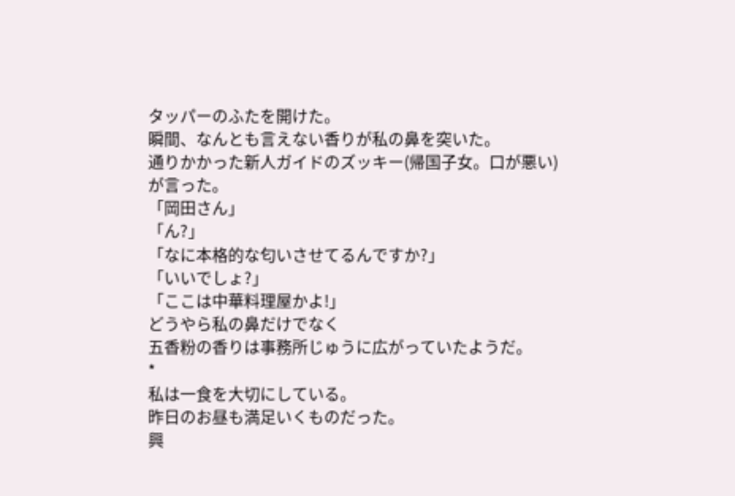タッパーのふたを開けた。
瞬間、なんとも言えない香りが私の鼻を突いた。
通りかかった新人ガイドのズッキー(帰国子女。口が悪い)が言った。
「岡田さん」
「ん?」
「なに本格的な匂いさせてるんですか?」
「いいでしょ?」
「ここは中華料理屋かよ!」
どうやら私の鼻だけでなく
五香粉の香りは事務所じゅうに広がっていたようだ。
*
私は一食を大切にしている。
昨日のお昼も満足いくものだった。
興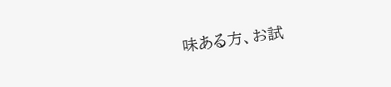味ある方、お試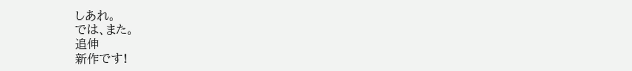しあれ。
では、また。
追伸
新作です!